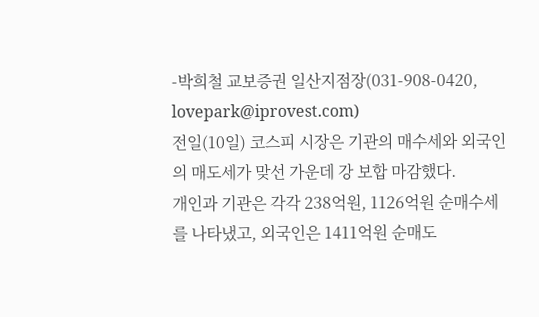-박희철 교보증권 일산지점장(031-908-0420, lovepark@iprovest.com)
전일(10일) 코스피 시장은 기관의 매수세와 외국인의 매도세가 맞선 가운데 강 보합 마감했다.
개인과 기관은 각각 238억원, 1126억원 순매수세를 나타냈고, 외국인은 1411억원 순매도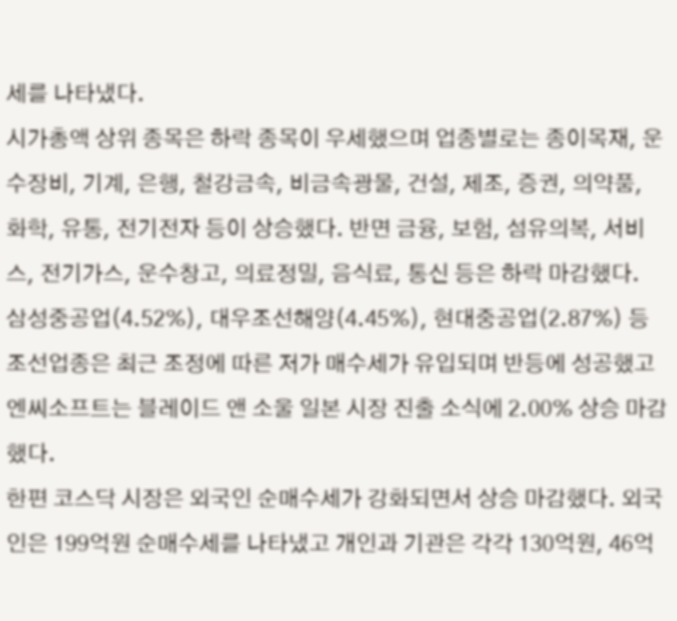세를 나타냈다.
시가총액 상위 종목은 하락 종목이 우세했으며 업종별로는 종이목재, 운수장비, 기계, 은행, 철강금속, 비금속광물, 건설, 제조, 증권, 의약품, 화학, 유통, 전기전자 등이 상승했다. 반면 금융, 보험, 섬유의복, 서비스, 전기가스, 운수창고, 의료정밀, 음식료, 통신 등은 하락 마감했다.
삼성중공업(4.52%), 대우조선해양(4.45%), 현대중공업(2.87%) 등 조선업종은 최근 조정에 따른 저가 매수세가 유입되며 반등에 성공했고 엔씨소프트는 블레이드 앤 소울 일본 시장 진출 소식에 2.00% 상승 마감했다.
한편 코스닥 시장은 외국인 순매수세가 강화되면서 상승 마감했다. 외국인은 199억원 순매수세를 나타냈고 개인과 기관은 각각 130억원, 46억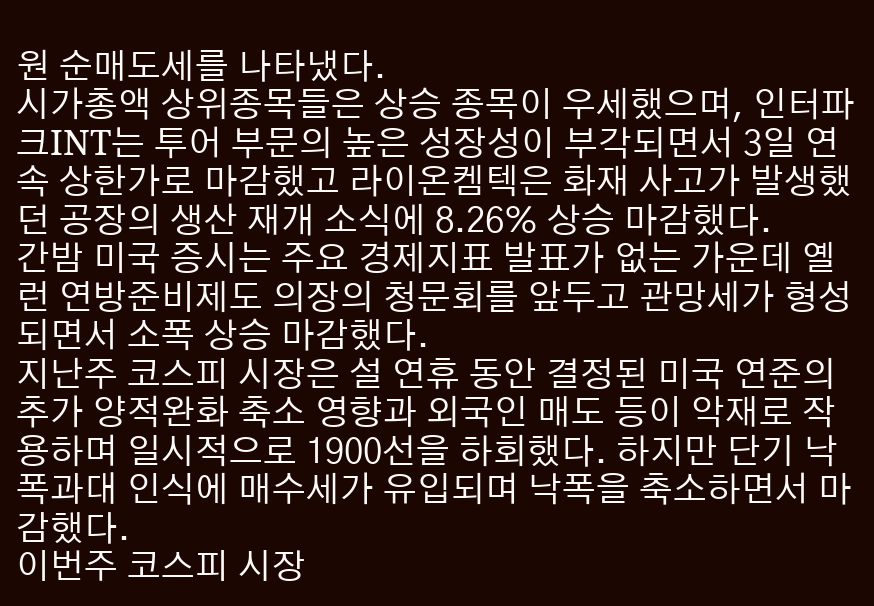원 순매도세를 나타냈다.
시가총액 상위종목들은 상승 종목이 우세했으며, 인터파크INT는 투어 부문의 높은 성장성이 부각되면서 3일 연속 상한가로 마감했고 라이온켐텍은 화재 사고가 발생했던 공장의 생산 재개 소식에 8.26% 상승 마감했다.
간밤 미국 증시는 주요 경제지표 발표가 없는 가운데 옐런 연방준비제도 의장의 청문회를 앞두고 관망세가 형성되면서 소폭 상승 마감했다.
지난주 코스피 시장은 설 연휴 동안 결정된 미국 연준의 추가 양적완화 축소 영향과 외국인 매도 등이 악재로 작용하며 일시적으로 1900선을 하회했다. 하지만 단기 낙폭과대 인식에 매수세가 유입되며 낙폭을 축소하면서 마감했다.
이번주 코스피 시장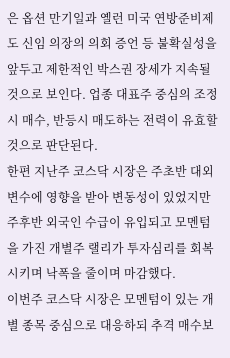은 옵션 만기일과 옐런 미국 연방준비제도 신임 의장의 의회 증언 등 불확실성을 앞두고 제한적인 박스권 장세가 지속될 것으로 보인다. 업종 대표주 중심의 조정시 매수, 반등시 매도하는 전력이 유효할 것으로 판단된다.
한편 지난주 코스닥 시장은 주초반 대외 변수에 영향을 받아 변동성이 있었지만 주후반 외국인 수급이 유입되고 모멘텀을 가진 개별주 랠리가 투자심리를 회복시키며 낙폭을 줄이며 마감했다.
이번주 코스닥 시장은 모멘텀이 있는 개별 종목 중심으로 대응하되 추격 매수보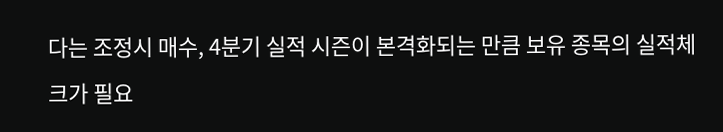다는 조정시 매수, 4분기 실적 시즌이 본격화되는 만큼 보유 종목의 실적체크가 필요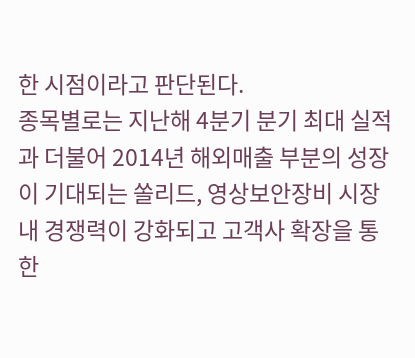한 시점이라고 판단된다.
종목별로는 지난해 4분기 분기 최대 실적과 더불어 2014년 해외매출 부분의 성장이 기대되는 쏠리드, 영상보안장비 시장 내 경쟁력이 강화되고 고객사 확장을 통한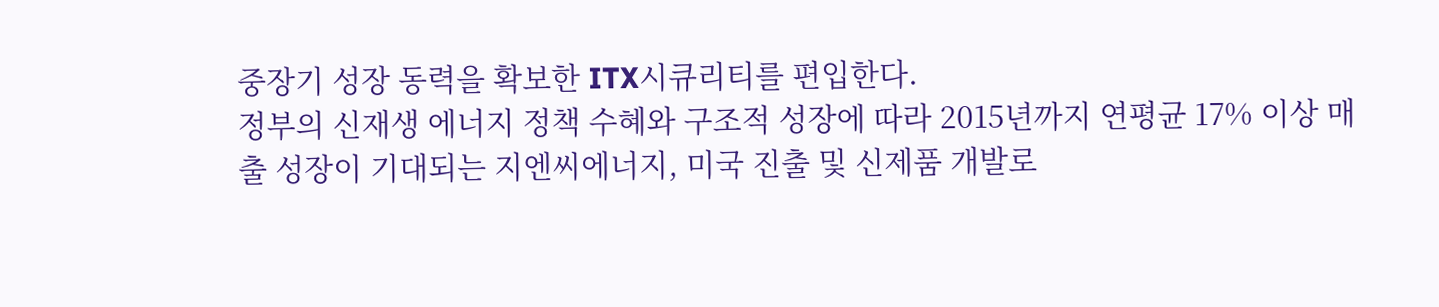중장기 성장 동력을 확보한 ITX시큐리티를 편입한다.
정부의 신재생 에너지 정책 수혜와 구조적 성장에 따라 2015년까지 연평균 17% 이상 매출 성장이 기대되는 지엔씨에너지, 미국 진출 및 신제품 개발로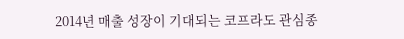2014년 매출 성장이 기대되는 코프라도 관심종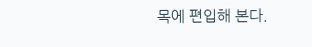목에 편입해 본다.